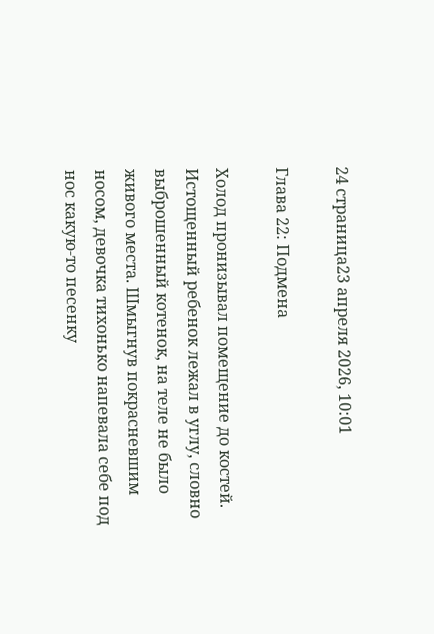24 страница23 апреля 2026, 10:01

Глава 22: Подмена

Холод пронизывал помещение до костей. Истощенный ребенок лежал в углу, словно выброшенный котенок, на теле не было живого места. Шмыгнув покрасневшим носом, девочка тихонько напевала себе под нос какую-то песенку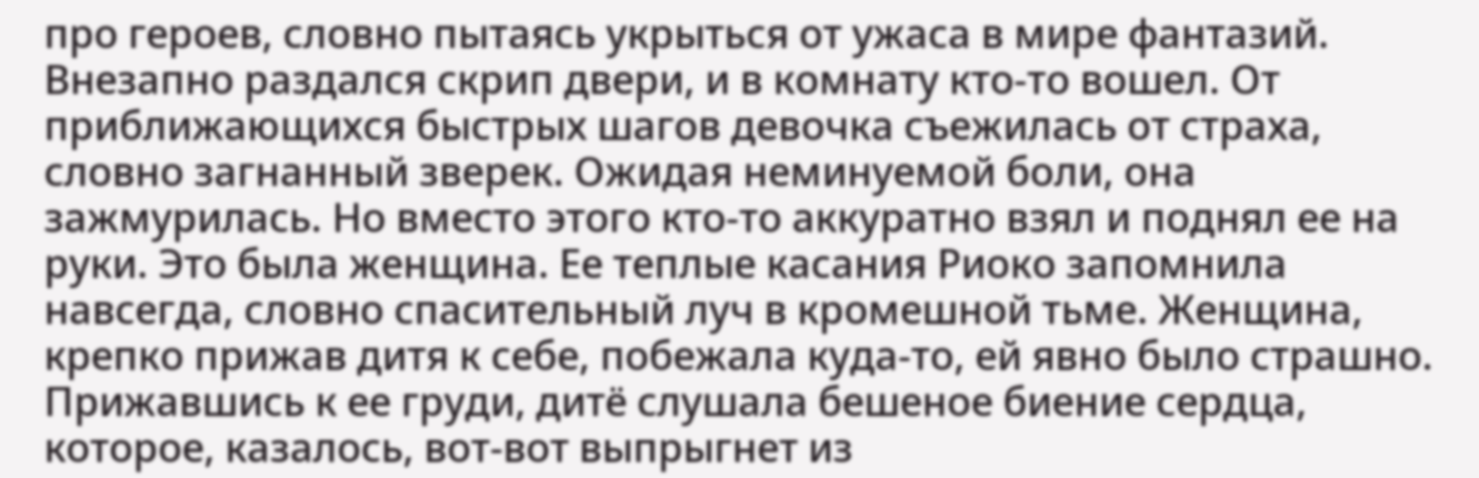про героев, словно пытаясь укрыться от ужаса в мире фантазий. Внезапно раздался скрип двери, и в комнату кто-то вошел. От приближающихся быстрых шагов девочка съежилась от страха, словно загнанный зверек. Ожидая неминуемой боли, она зажмурилась. Но вместо этого кто-то аккуратно взял и поднял ее на руки. Это была женщина. Ее теплые касания Риоко запомнила навсегда, словно спасительный луч в кромешной тьме. Женщина, крепко прижав дитя к себе, побежала куда-то, ей явно было страшно. Прижавшись к ее груди, дитё слушала бешеное биение сердца, которое, казалось, вот-вот выпрыгнет из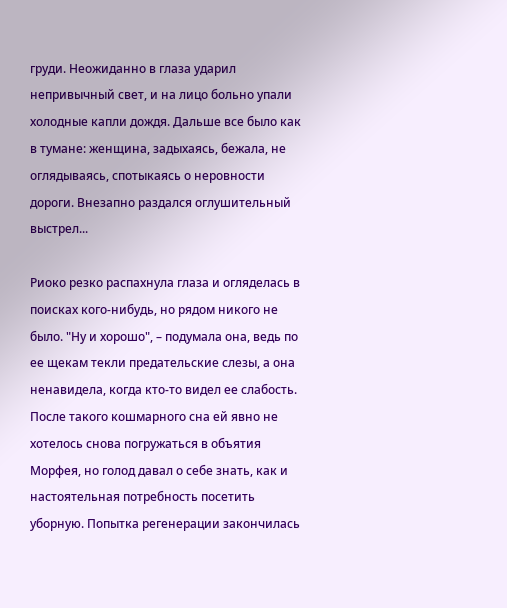груди. Неожиданно в глаза ударил непривычный свет, и на лицо больно упали холодные капли дождя. Дальше все было как в тумане: женщина, задыхаясь, бежала, не оглядываясь, спотыкаясь о неровности дороги. Внезапно раздался оглушительный выстрел...

Риоко резко распахнула глаза и огляделась в поисках кого-нибудь, но рядом никого не было. "Ну и хорошо", – подумала она, ведь по ее щекам текли предательские слезы, а она ненавидела, когда кто-то видел ее слабость. После такого кошмарного сна ей явно не хотелось снова погружаться в объятия Морфея, но голод давал о себе знать, как и настоятельная потребность посетить уборную. Попытка регенерации закончилась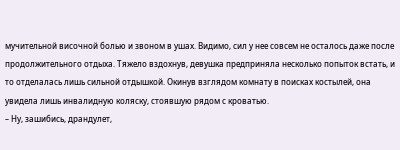мучительной височной болью и звоном в ушах. Видимо, сил у нее совсем не осталось даже после продолжительного отдыха. Тяжело вздохнув, девушка предприняла несколько попыток встать, и то отделалась лишь сильной отдышкой. Окинув взглядом комнату в поисках костылей, она увидела лишь инвалидную коляску, стоявшую рядом с кроватью.
– Ну, зашибись, драндулет,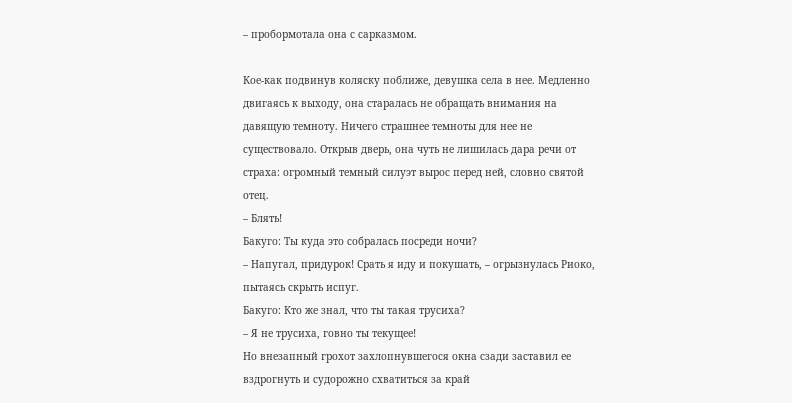– пробормотала она с сарказмом.

Кое-как подвинув коляску поближе, девушка села в нее. Медленно двигаясь к выходу, она старалась не обращать внимания на давящую темноту. Ничего страшнее темноты для нее не существовало. Открыв дверь, она чуть не лишилась дара речи от страха: огромный темный силуэт вырос перед ней, словно святой отец.
– Блять!
Бакуго: Ты куда это собралась посреди ночи?
– Напугал, придурок! Срать я иду и покушать, – огрызнулась Риоко, пытаясь скрыть испуг.
Бакуго: Кто же знал, что ты такая трусиха?
– Я не трусиха, говно ты текущее!
Но внезапный грохот захлопнувшегося окна сзади заставил ее вздрогнуть и судорожно схватиться за край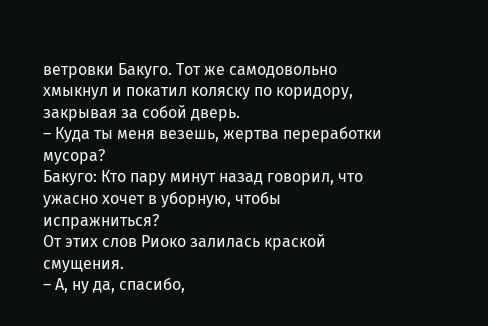ветровки Бакуго. Тот же самодовольно хмыкнул и покатил коляску по коридору, закрывая за собой дверь.
– Куда ты меня везешь, жертва переработки мусора?
Бакуго: Кто пару минут назад говорил, что ужасно хочет в уборную, чтобы испражниться?
От этих слов Риоко залилась краской смущения.
– А, ну да, спасибо,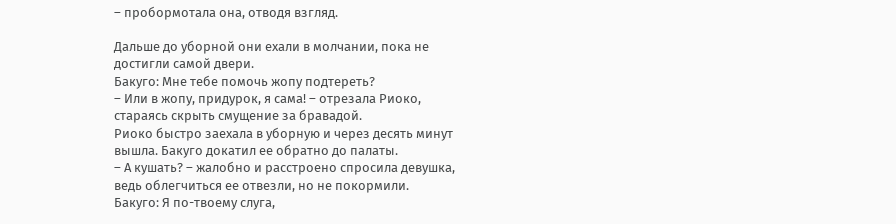– пробормотала она, отводя взгляд.

Дальше до уборной они ехали в молчании, пока не достигли самой двери.
Бакуго: Мне тебе помочь жопу подтереть?
– Или в жопу, придурок, я сама! – отрезала Риоко, стараясь скрыть смущение за бравадой.
Риоко быстро заехала в уборную и через десять минут вышла. Бакуго докатил ее обратно до палаты.
– А кушать? – жалобно и расстроено спросила девушка, ведь облегчиться ее отвезли, но не покормили.
Бакуго: Я по-твоему слуга,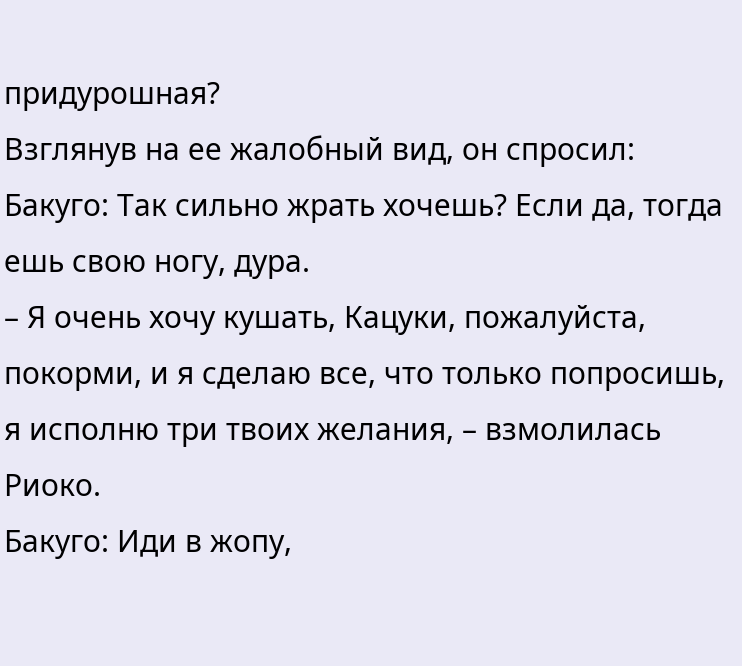придурошная?
Взглянув на ее жалобный вид, он спросил:
Бакуго: Так сильно жрать хочешь? Если да, тогда ешь свою ногу, дура.
– Я очень хочу кушать, Кацуки, пожалуйста, покорми, и я сделаю все, что только попросишь, я исполню три твоих желания, – взмолилась Риоко.
Бакуго: Иди в жопу,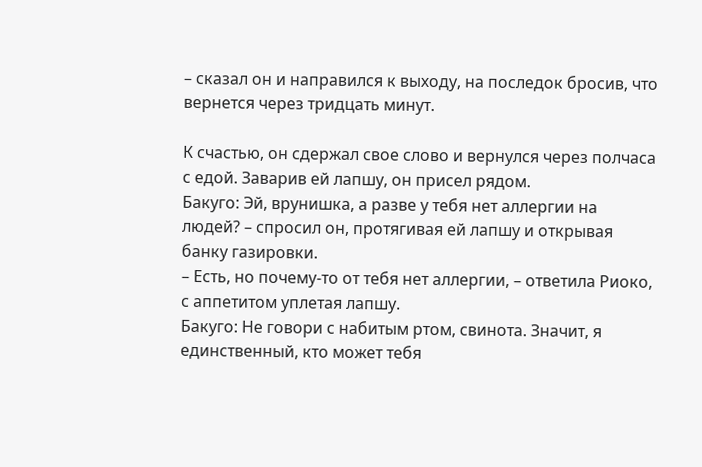– сказал он и направился к выходу, на последок бросив, что вернется через тридцать минут.

К счастью, он сдержал свое слово и вернулся через полчаса с едой. Заварив ей лапшу, он присел рядом.
Бакуго: Эй, врунишка, а разве у тебя нет аллергии на людей? – спросил он, протягивая ей лапшу и открывая банку газировки.
– Есть, но почему-то от тебя нет аллергии, – ответила Риоко, с аппетитом уплетая лапшу.
Бакуго: Не говори с набитым ртом, свинота. Значит, я единственный, кто может тебя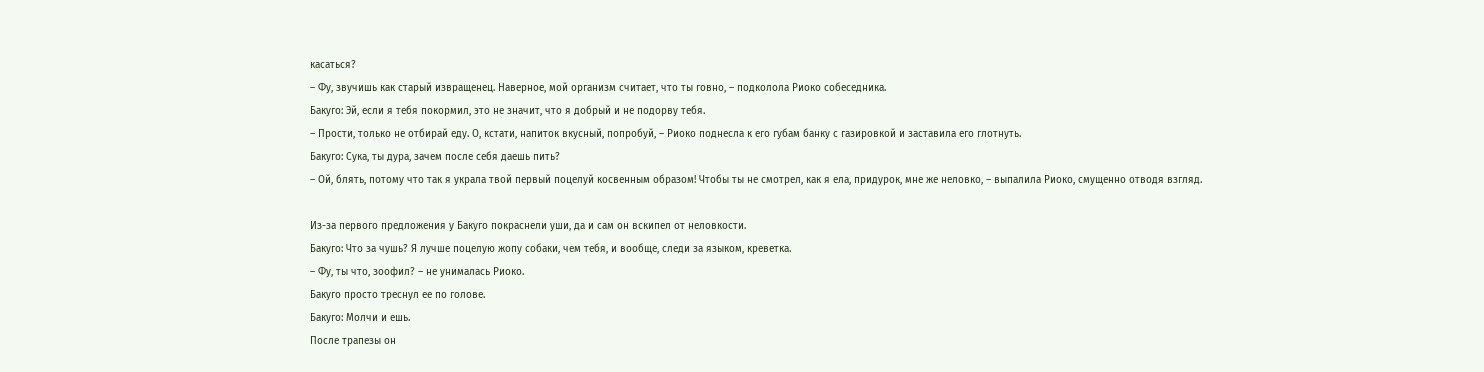касаться?
– Фу, звучишь как старый извращенец. Наверное, мой организм считает, что ты говно, – подколола Риоко собеседника.
Бакуго: Эй, если я тебя покормил, это не значит, что я добрый и не подорву тебя.
– Прости, только не отбирай еду. О, кстати, напиток вкусный, попробуй, – Риоко поднесла к его губам банку с газировкой и заставила его глотнуть.
Бакуго: Сука, ты дура, зачем после себя даешь пить?
– Ой, блять, потому что так я украла твой первый поцелуй косвенным образом! Чтобы ты не смотрел, как я ела, придурок, мне же неловко, – выпалила Риоко, смущенно отводя взгляд.

Из-за первого предложения у Бакуго покраснели уши, да и сам он вскипел от неловкости.
Бакуго: Что за чушь? Я лучше поцелую жопу собаки, чем тебя, и вообще, следи за языком, креветка.
– Фу, ты что, зоофил? – не унималась Риоко.
Бакуго просто треснул ее по голове.
Бакуго: Молчи и ешь.
После трапезы он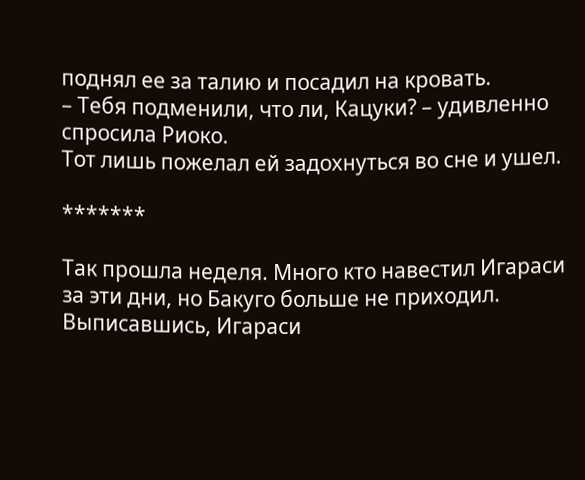поднял ее за талию и посадил на кровать.
– Тебя подменили, что ли, Кацуки? – удивленно спросила Риоко.
Тот лишь пожелал ей задохнуться во сне и ушел.

*******

Так прошла неделя. Много кто навестил Игараси за эти дни, но Бакуго больше не приходил.
Выписавшись, Игараси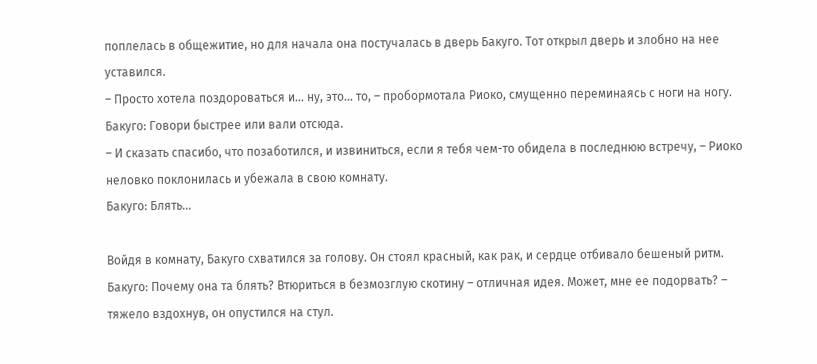поплелась в общежитие, но для начала она постучалась в дверь Бакуго. Тот открыл дверь и злобно на нее уставился.
– Просто хотела поздороваться и... ну, это... то, – пробормотала Риоко, смущенно переминаясь с ноги на ногу.
Бакуго: Говори быстрее или вали отсюда.
– И сказать спасибо, что позаботился, и извиниться, если я тебя чем-то обидела в последнюю встречу, – Риоко неловко поклонилась и убежала в свою комнату.
Бакуго: Блять...

Войдя в комнату, Бакуго схватился за голову. Он стоял красный, как рак, и сердце отбивало бешеный ритм.
Бакуго: Почему она та блять? Втюриться в безмозглую скотину – отличная идея. Может, мне ее подорвать? – тяжело вздохнув, он опустился на стул.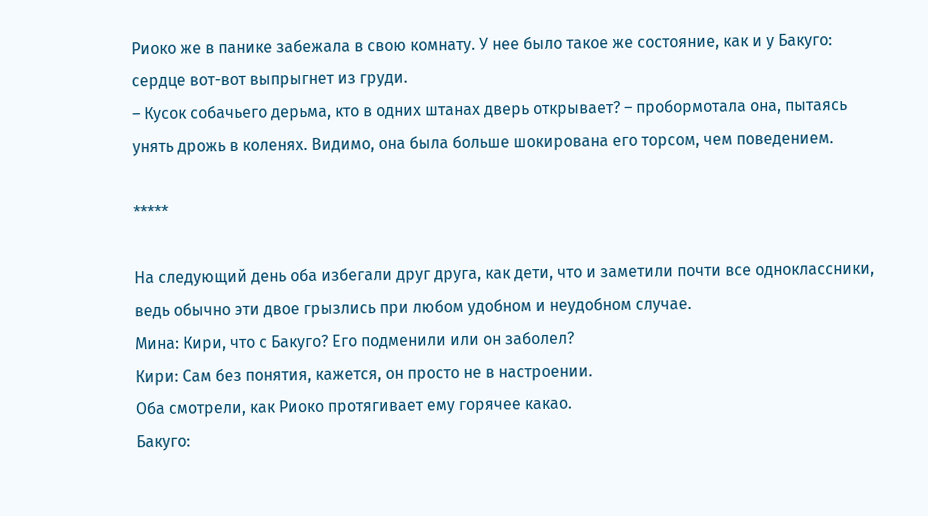Риоко же в панике забежала в свою комнату. У нее было такое же состояние, как и у Бакуго: сердце вот-вот выпрыгнет из груди.
– Кусок собачьего дерьма, кто в одних штанах дверь открывает? – пробормотала она, пытаясь унять дрожь в коленях. Видимо, она была больше шокирована его торсом, чем поведением.

*****

На следующий день оба избегали друг друга, как дети, что и заметили почти все одноклассники, ведь обычно эти двое грызлись при любом удобном и неудобном случае.
Мина: Кири, что с Бакуго? Его подменили или он заболел?
Кири: Сам без понятия, кажется, он просто не в настроении.
Оба смотрели, как Риоко протягивает ему горячее какао.
Бакуго: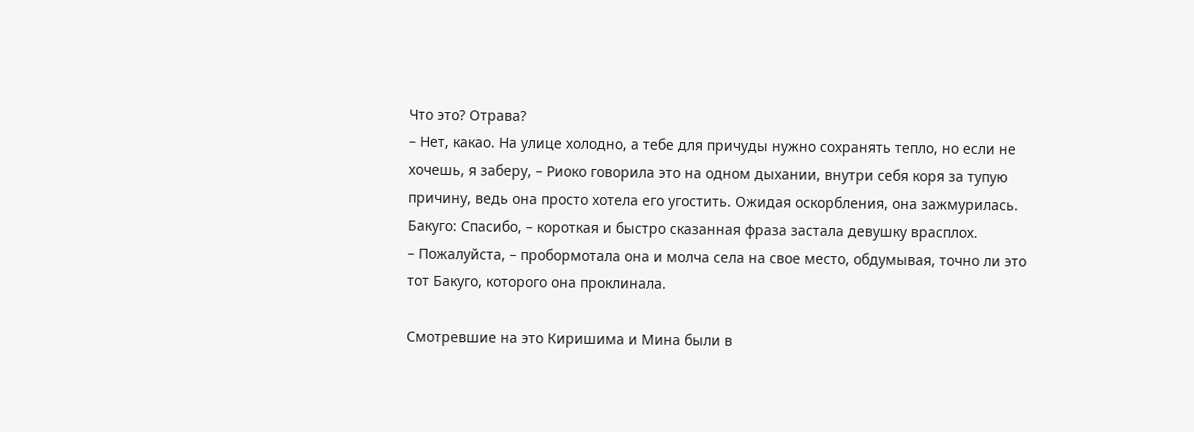Что это? Отрава?
– Нет, какао. На улице холодно, а тебе для причуды нужно сохранять тепло, но если не хочешь, я заберу, – Риоко говорила это на одном дыхании, внутри себя коря за тупую причину, ведь она просто хотела его угостить. Ожидая оскорбления, она зажмурилась.
Бакуго: Спасибо, – короткая и быстро сказанная фраза застала девушку врасплох.
– Пожалуйста, – пробормотала она и молча села на свое место, обдумывая, точно ли это тот Бакуго, которого она проклинала.

Смотревшие на это Киришима и Мина были в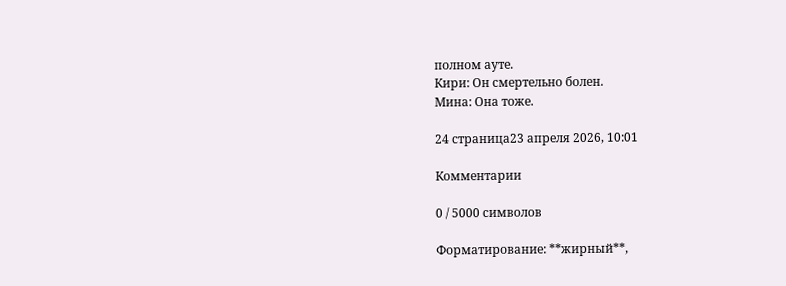полном ауте.
Кири: Он смертельно болен.
Мина: Она тоже.

24 страница23 апреля 2026, 10:01

Комментарии

0 / 5000 символов

Форматирование: **жирный**,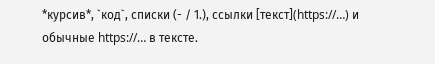*курсив*, `код`, списки (- / 1.), ссылки [текст](https://…) и обычные https://… в тексте.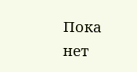Пока нет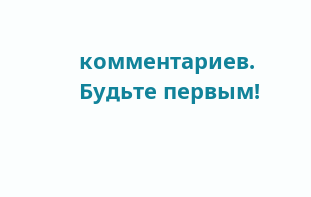комментариев. Будьте первым!